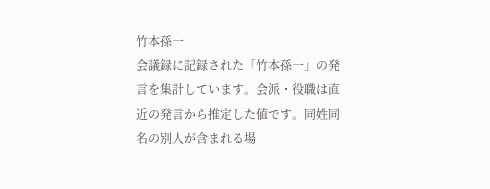竹本孫一
会議録に記録された「竹本孫一」の発言を集計しています。会派・役職は直近の発言から推定した値です。同姓同名の別人が含まれる場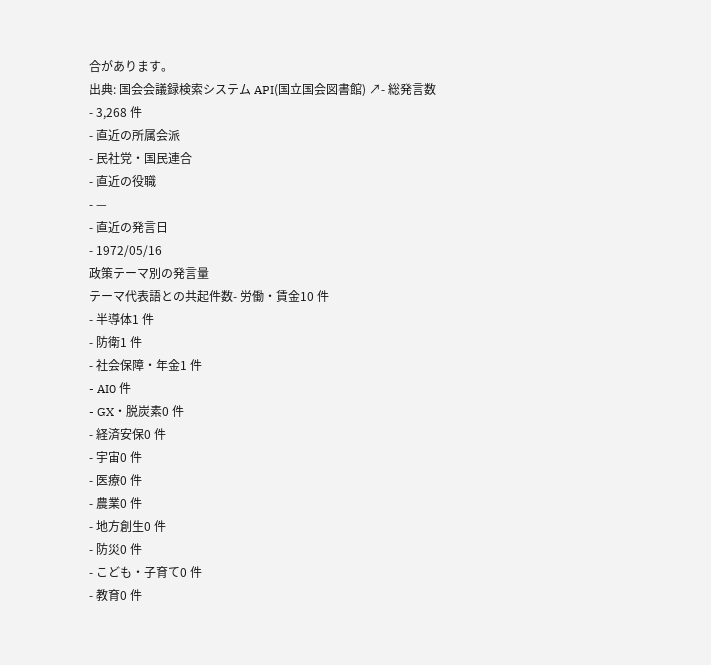合があります。
出典: 国会会議録検索システム API(国立国会図書館) ↗- 総発言数
- 3,268 件
- 直近の所属会派
- 民社党・国民連合
- 直近の役職
- —
- 直近の発言日
- 1972/05/16
政策テーマ別の発言量
テーマ代表語との共起件数- 労働・賃金10 件
- 半導体1 件
- 防衛1 件
- 社会保障・年金1 件
- AI0 件
- GX・脱炭素0 件
- 経済安保0 件
- 宇宙0 件
- 医療0 件
- 農業0 件
- 地方創生0 件
- 防災0 件
- こども・子育て0 件
- 教育0 件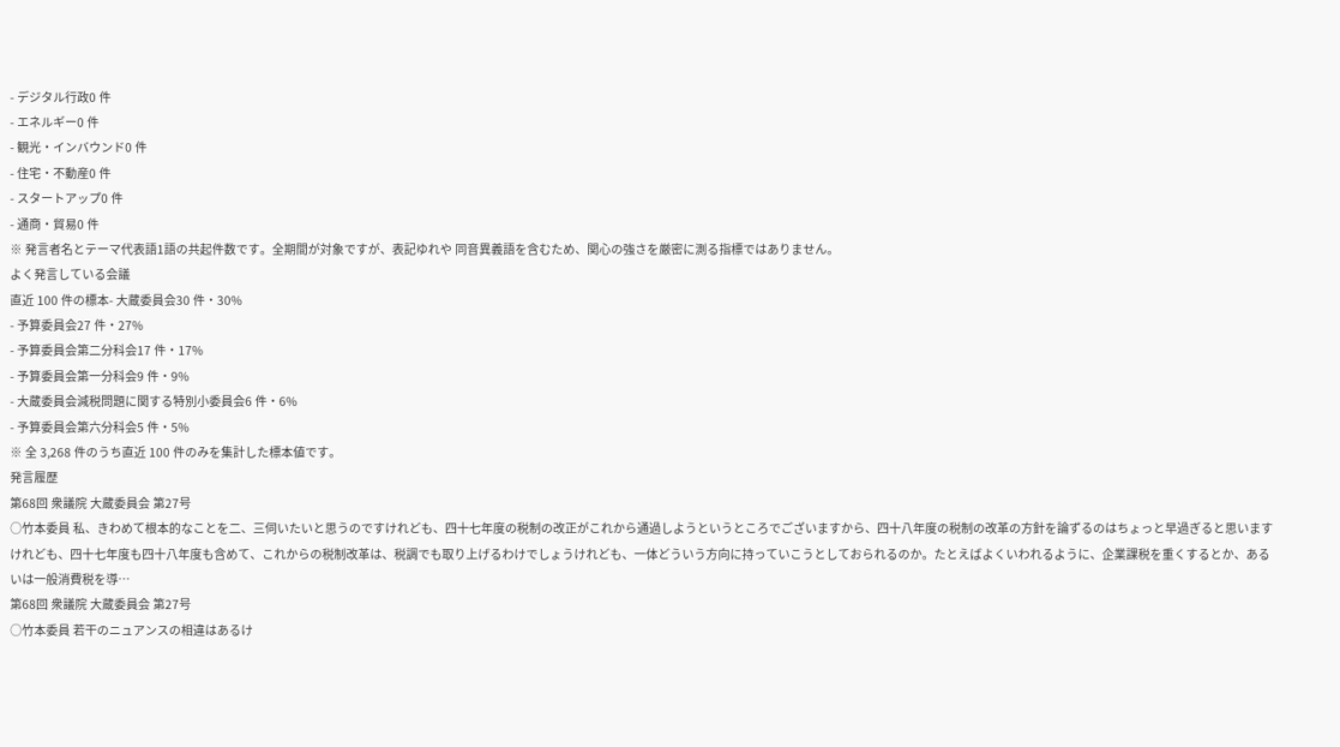- デジタル行政0 件
- エネルギー0 件
- 観光・インバウンド0 件
- 住宅・不動産0 件
- スタートアップ0 件
- 通商・貿易0 件
※ 発言者名とテーマ代表語1語の共起件数です。全期間が対象ですが、表記ゆれや 同音異義語を含むため、関心の強さを厳密に測る指標ではありません。
よく発言している会議
直近 100 件の標本- 大蔵委員会30 件・30%
- 予算委員会27 件・27%
- 予算委員会第二分科会17 件・17%
- 予算委員会第一分科会9 件・9%
- 大蔵委員会減税問題に関する特別小委員会6 件・6%
- 予算委員会第六分科会5 件・5%
※ 全 3,268 件のうち直近 100 件のみを集計した標本値です。
発言履歴
第68回 衆議院 大蔵委員会 第27号
○竹本委員 私、きわめて根本的なことを二、三伺いたいと思うのですけれども、四十七年度の税制の改正がこれから通過しようというところでございますから、四十八年度の税制の改革の方針を論ずるのはちょっと早過ぎると思いますけれども、四十七年度も四十八年度も含めて、これからの税制改革は、税調でも取り上げるわけでしょうけれども、一体どういう方向に持っていこうとしておられるのか。たとえばよくいわれるように、企業課税を重くするとか、あるいは一般消費税を導…
第68回 衆議院 大蔵委員会 第27号
○竹本委員 若干のニュアンスの相違はあるけ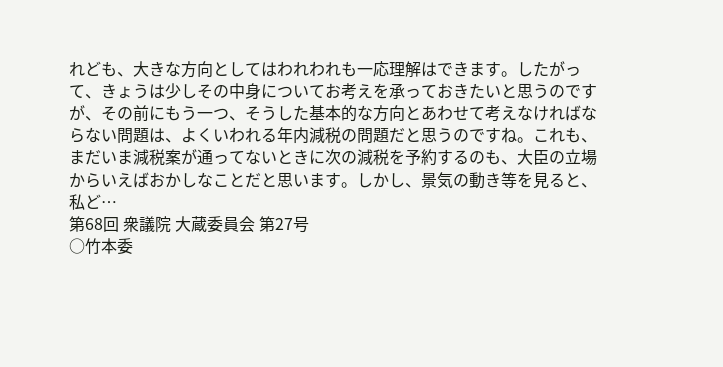れども、大きな方向としてはわれわれも一応理解はできます。したがって、きょうは少しその中身についてお考えを承っておきたいと思うのですが、その前にもう一つ、そうした基本的な方向とあわせて考えなければならない問題は、よくいわれる年内減税の問題だと思うのですね。これも、まだいま減税案が通ってないときに次の減税を予約するのも、大臣の立場からいえばおかしなことだと思います。しかし、景気の動き等を見ると、私ど…
第68回 衆議院 大蔵委員会 第27号
○竹本委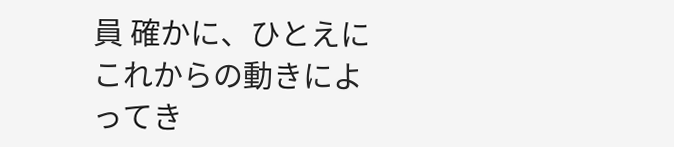員 確かに、ひとえにこれからの動きによってき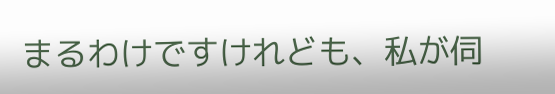まるわけですけれども、私が伺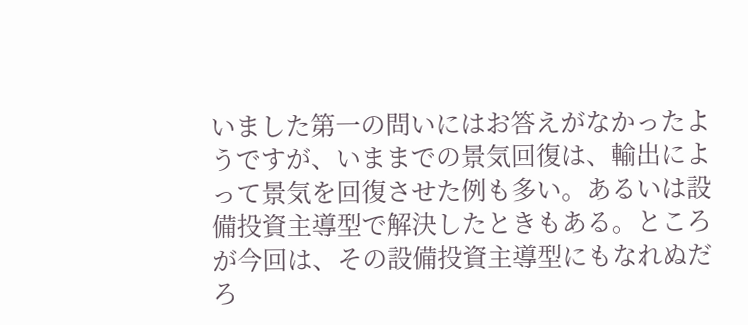いました第一の問いにはお答えがなかったようですが、いままでの景気回復は、輸出によって景気を回復させた例も多い。あるいは設備投資主導型で解決したときもある。ところが今回は、その設備投資主導型にもなれぬだろ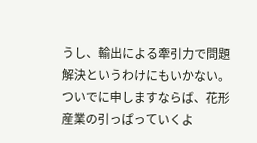うし、輸出による牽引力で問題解決というわけにもいかない。ついでに申しますならば、花形産業の引っぱっていくよ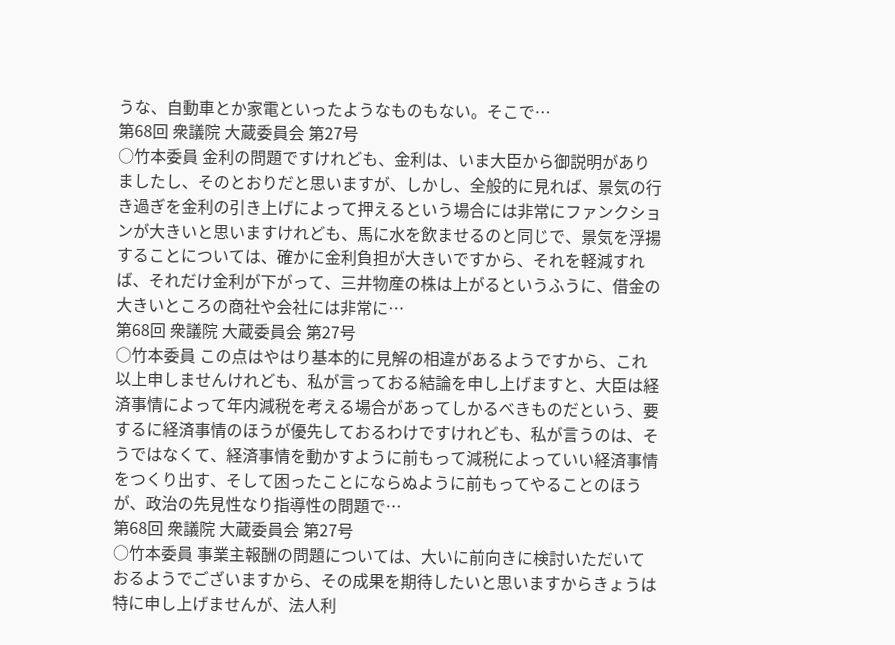うな、自動車とか家電といったようなものもない。そこで…
第68回 衆議院 大蔵委員会 第27号
○竹本委員 金利の問題ですけれども、金利は、いま大臣から御説明がありましたし、そのとおりだと思いますが、しかし、全般的に見れば、景気の行き過ぎを金利の引き上げによって押えるという場合には非常にファンクションが大きいと思いますけれども、馬に水を飲ませるのと同じで、景気を浮揚することについては、確かに金利負担が大きいですから、それを軽減すれば、それだけ金利が下がって、三井物産の株は上がるというふうに、借金の大きいところの商社や会社には非常に…
第68回 衆議院 大蔵委員会 第27号
○竹本委員 この点はやはり基本的に見解の相違があるようですから、これ以上申しませんけれども、私が言っておる結論を申し上げますと、大臣は経済事情によって年内減税を考える場合があってしかるべきものだという、要するに経済事情のほうが優先しておるわけですけれども、私が言うのは、そうではなくて、経済事情を動かすように前もって減税によっていい経済事情をつくり出す、そして困ったことにならぬように前もってやることのほうが、政治の先見性なり指導性の問題で…
第68回 衆議院 大蔵委員会 第27号
○竹本委員 事業主報酬の問題については、大いに前向きに検討いただいておるようでございますから、その成果を期待したいと思いますからきょうは特に申し上げませんが、法人利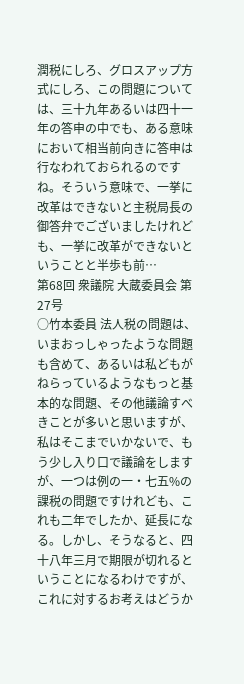潤税にしろ、グロスアップ方式にしろ、この問題については、三十九年あるいは四十一年の答申の中でも、ある意味において相当前向きに答申は行なわれておられるのですね。そういう意味で、一挙に改革はできないと主税局長の御答弁でございましたけれども、一挙に改革ができないということと半歩も前…
第68回 衆議院 大蔵委員会 第27号
○竹本委員 法人税の問題は、いまおっしゃったような問題も含めて、あるいは私どもがねらっているようなもっと基本的な問題、その他議論すべきことが多いと思いますが、私はそこまでいかないで、もう少し入り口で議論をしますが、一つは例の一・七五%の課税の問題ですけれども、これも二年でしたか、延長になる。しかし、そうなると、四十八年三月で期限が切れるということになるわけですが、これに対するお考えはどうか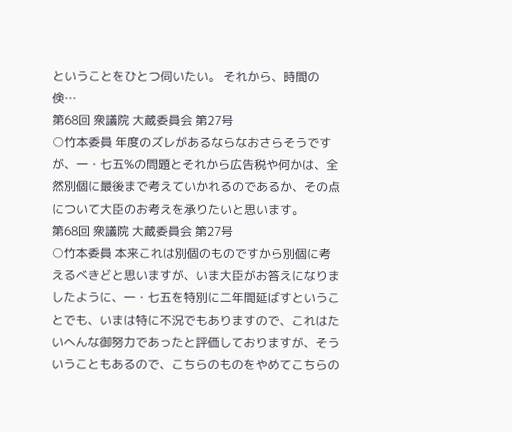ということをひとつ伺いたい。 それから、時間の倹…
第68回 衆議院 大蔵委員会 第27号
○竹本委員 年度のズレがあるならなおさらそうですが、一・七五%の問題とそれから広告税や何かは、全然別個に最後まで考えていかれるのであるか、その点について大臣のお考えを承りたいと思います。
第68回 衆議院 大蔵委員会 第27号
○竹本委員 本来これは別個のものですから別個に考えるべきどと思いますが、いま大臣がお答えになりましたように、一・七五を特別に二年間延ばすということでも、いまは特に不況でもありますので、これはたいへんな御努力であったと評価しておりますが、そういうこともあるので、こちらのものをやめてこちらの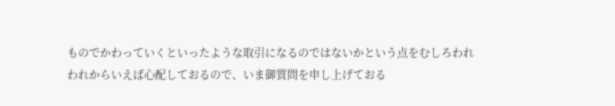ものでかわっていくといったような取引になるのではないかという点をむしろわれわれからいえば心配しておるので、いま御質問を申し上げておる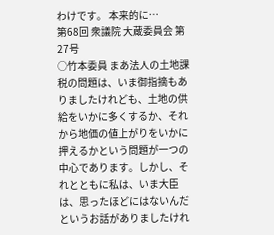わけです。 本来的に…
第68回 衆議院 大蔵委員会 第27号
○竹本委員 まあ法人の土地課税の問題は、いま御指摘もありましたけれども、土地の供給をいかに多くするか、それから地価の値上がりをいかに押えるかという問題が一つの中心であります。しかし、それとともに私は、いま大臣は、思ったほどにはないんだというお話がありましたけれ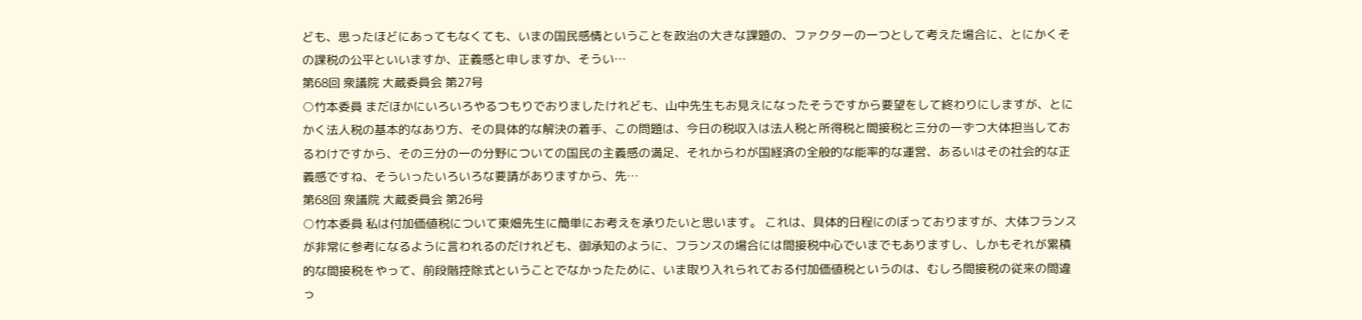ども、思ったほどにあってもなくても、いまの国民感情ということを政治の大きな課題の、ファクターの一つとして考えた場合に、とにかくその課税の公平といいますか、正義感と申しますか、そうい…
第68回 衆議院 大蔵委員会 第27号
○竹本委員 まだほかにいろいろやるつもりでおりましたけれども、山中先生もお見えになったそうですから要望をして終わりにしますが、とにかく法人税の基本的なあり方、その具体的な解決の着手、この問題は、今日の税収入は法人税と所得税と間接税と三分の一ずつ大体担当しておるわけですから、その三分の一の分野についての国民の主義感の満足、それからわが国経済の全般的な能率的な運営、あるいはその社会的な正義感ですね、そういったいろいろな要請がありますから、先…
第68回 衆議院 大蔵委員会 第26号
○竹本委員 私は付加価値税について東畑先生に簡単にお考えを承りたいと思います。 これは、具体的日程にのぼっておりますが、大体フランスが非常に参考になるように言われるのだけれども、御承知のように、フランスの場合には間接税中心でいまでもありますし、しかもそれが累積的な間接税をやって、前段階控除式ということでなかったために、いま取り入れられておる付加価値税というのは、むしろ間接税の従来の間違っ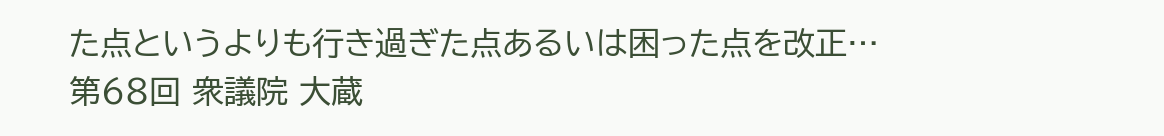た点というよりも行き過ぎた点あるいは困った点を改正…
第68回 衆議院 大蔵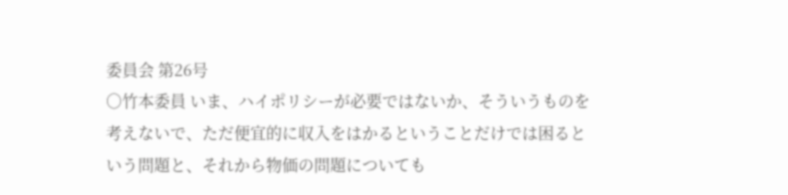委員会 第26号
○竹本委員 いま、ハイポリシーが必要ではないか、そういうものを考えないで、ただ便宜的に収入をはかるということだけでは困るという問題と、それから物価の問題についても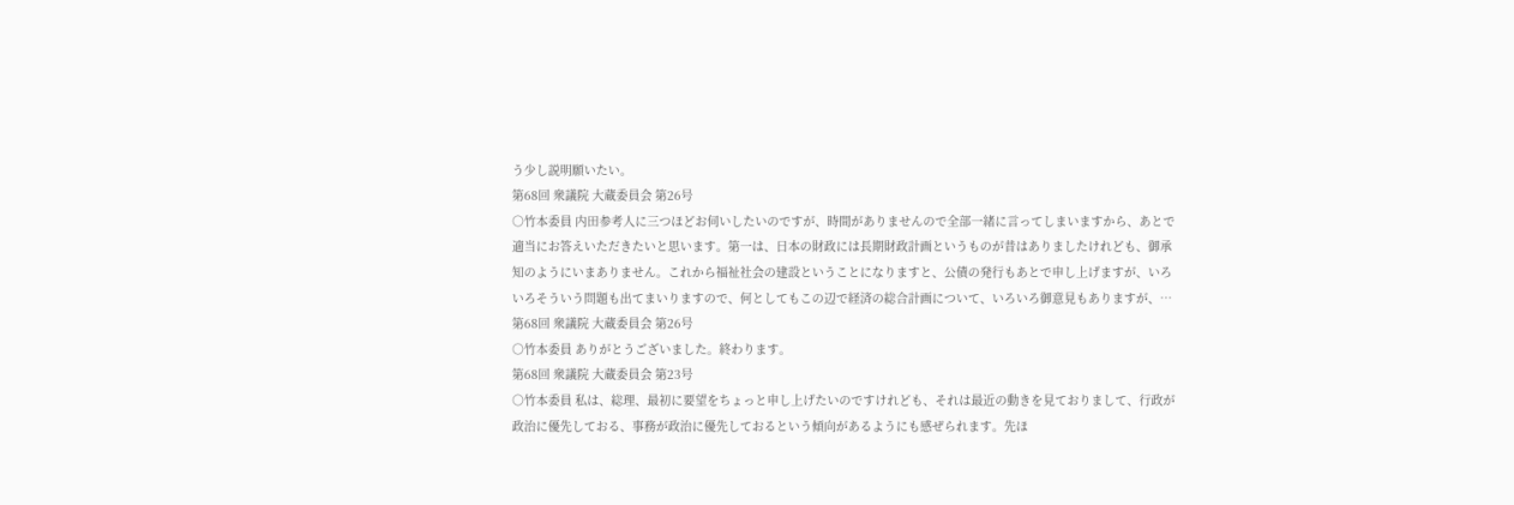う少し説明願いたい。
第68回 衆議院 大蔵委員会 第26号
○竹本委員 内田参考人に三つほどお伺いしたいのですが、時間がありませんので全部一緒に言ってしまいますから、あとで適当にお答えいただきたいと思います。第一は、日本の財政には長期財政計画というものが昔はありましたけれども、御承知のようにいまありません。これから福祉社会の建設ということになりますと、公債の発行もあとで申し上げますが、いろいろそういう問題も出てまいりますので、何としてもこの辺で経済の総合計画について、いろいろ御意見もありますが、…
第68回 衆議院 大蔵委員会 第26号
○竹本委員 ありがとうございました。終わります。
第68回 衆議院 大蔵委員会 第23号
○竹本委員 私は、総理、最初に要望をちょっと申し上げたいのですけれども、それは最近の動きを見ておりまして、行政が政治に優先しておる、事務が政治に優先しておるという傾向があるようにも感ぜられます。先ほ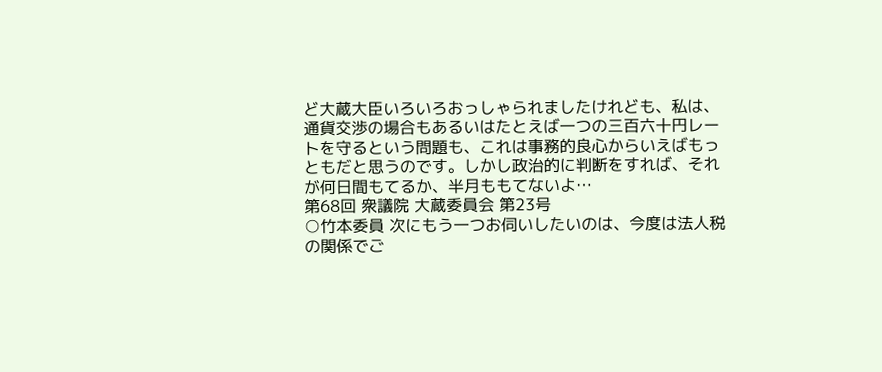ど大蔵大臣いろいろおっしゃられましたけれども、私は、通貨交渉の場合もあるいはたとえば一つの三百六十円レートを守るという問題も、これは事務的良心からいえばもっともだと思うのです。しかし政治的に判断をすれば、それが何日間もてるか、半月ももてないよ…
第68回 衆議院 大蔵委員会 第23号
○竹本委員 次にもう一つお伺いしたいのは、今度は法人税の関係でご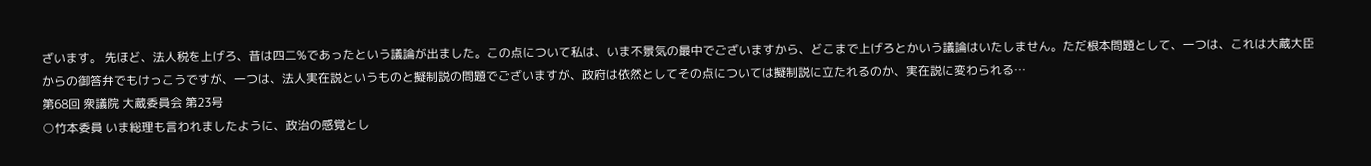ざいます。 先ほど、法人税を上げろ、昔は四二%であったという議論が出ました。この点について私は、いま不景気の最中でございますから、どこまで上げろとかいう議論はいたしません。ただ根本問題として、一つは、これは大蔵大臣からの御答弁でもけっこうですが、一つは、法人実在説というものと擬制説の問題でございますが、政府は依然としてその点については擬制説に立たれるのか、実在説に変わられる…
第68回 衆議院 大蔵委員会 第23号
○竹本委員 いま総理も言われましたように、政治の感覚とし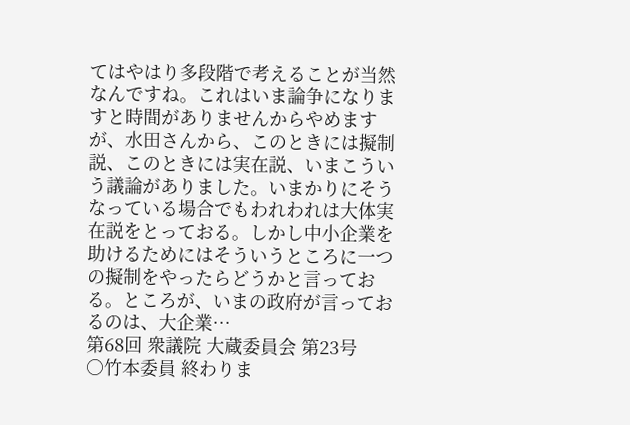てはやはり多段階で考えることが当然なんですね。これはいま論争になりますと時間がありませんからやめますが、水田さんから、このときには擬制説、このときには実在説、いまこういう議論がありました。いまかりにそうなっている場合でもわれわれは大体実在説をとっておる。しかし中小企業を助けるためにはそういうところに一つの擬制をやったらどうかと言っておる。ところが、いまの政府が言っておるのは、大企業…
第68回 衆議院 大蔵委員会 第23号
○竹本委員 終わりま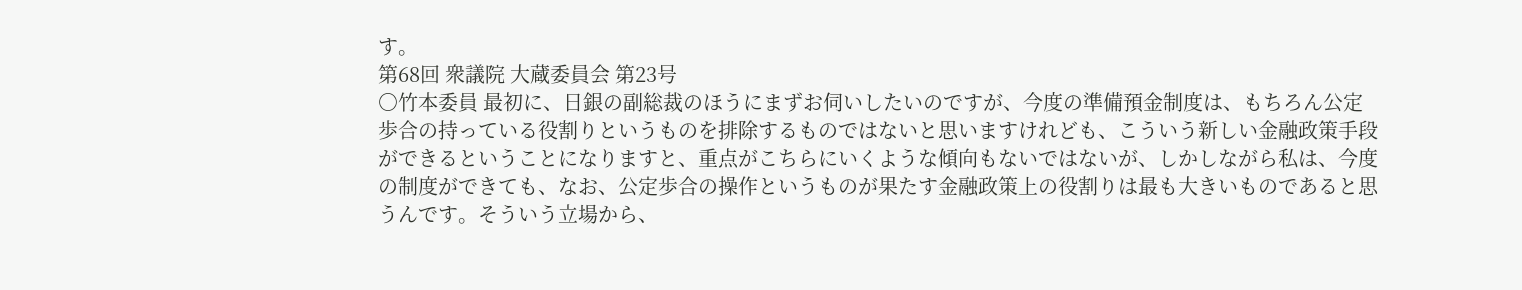す。
第68回 衆議院 大蔵委員会 第23号
○竹本委員 最初に、日銀の副総裁のほうにまずお伺いしたいのですが、今度の準備預金制度は、もちろん公定歩合の持っている役割りというものを排除するものではないと思いますけれども、こういう新しい金融政策手段ができるということになりますと、重点がこちらにいくような傾向もないではないが、しかしながら私は、今度の制度ができても、なお、公定歩合の操作というものが果たす金融政策上の役割りは最も大きいものであると思うんです。そういう立場から、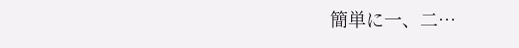簡単に一、二…